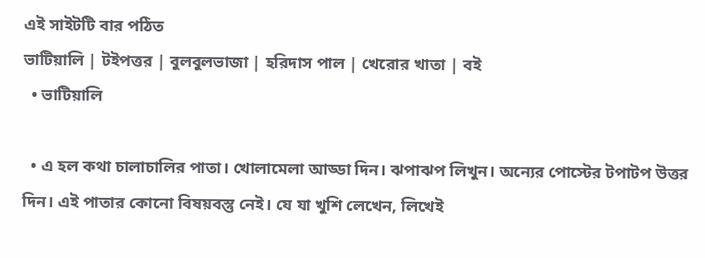এই সাইটটি বার পঠিত
ভাটিয়ালি | টইপত্তর | বুলবুলভাজা | হরিদাস পাল | খেরোর খাতা | বই
  • ভাটিয়ালি

  • এ হল কথা চালাচালির পাতা। খোলামেলা আড্ডা দিন। ঝপাঝপ লিখুন। অন্যের পোস্টের টপাটপ উত্তর দিন। এই পাতার কোনো বিষয়বস্তু নেই। যে যা খুশি লেখেন, লিখেই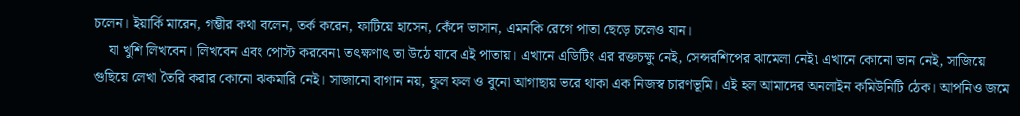চলেন। ইয়ার্কি মারেন, গম্ভীর কথা বলেন, তর্ক করেন, ফাটিয়ে হাসেন, কেঁদে ভাসান, এমনকি রেগে পাতা ছেড়ে চলেও যান।
    যা খুশি লিখবেন। লিখবেন এবং পোস্ট করবেন৷ তৎক্ষণাৎ তা উঠে যাবে এই পাতায়। এখানে এডিটিং এর রক্তচক্ষু নেই, সেন্সরশিপের ঝামেলা নেই৷ এখানে কোনো ভান নেই, সাজিয়ে গুছিয়ে লেখা তৈরি করার কোনো ঝকমারি নেই। সাজানো বাগান নয়, ফুল ফল ও বুনো আগাছায় ভরে থাকা এক নিজস্ব চারণভূমি। এই হল আমাদের অনলাইন কমিউনিটি ঠেক। আপনিও জমে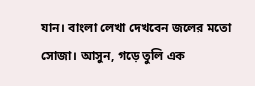যান। বাংলা লেখা দেখবেন জলের মতো সোজা। আসুন, গড়ে তুলি এক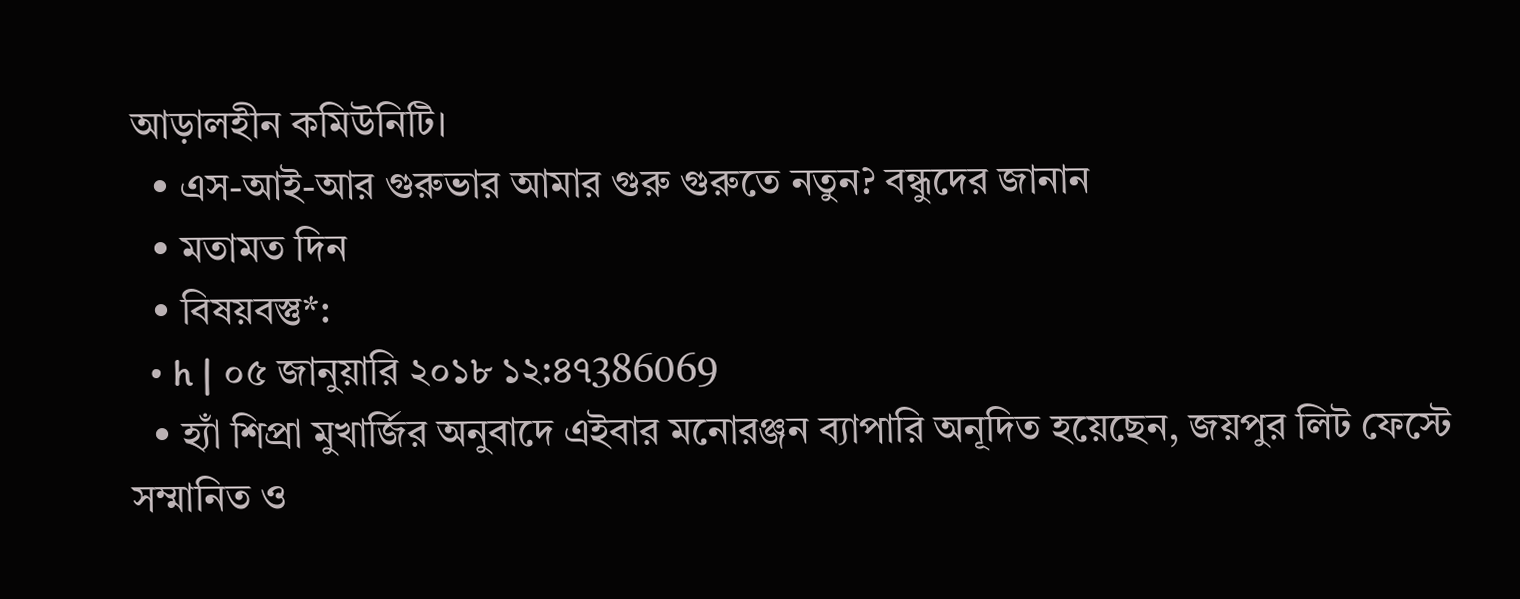আড়ালহীন কমিউনিটি।
  • এস-আই-আর গুরুভার আমার গুরু গুরুতে নতুন? বন্ধুদের জানান
  • মতামত দিন
  • বিষয়বস্তু*:
  • h | ০৫ জানুয়ারি ২০১৮ ১২:৪৭386069
  • হ্যাঁ শিপ্রা মুখার্জির অনুবাদে এইবার মনোরঞ্জন ব্যাপারি অনূদিত হয়েছেন, জয়পুর লিট ফেস্টে সম্মানিত ও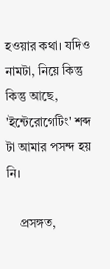হওয়ার কথা। যদিও নামটা, নিয়ে কিন্তু কিন্তু আছে, 'ইন্টেরোগেটিং' শব্দ টা আমার পসন্দ হয় নি।

    প্রসঙ্গত,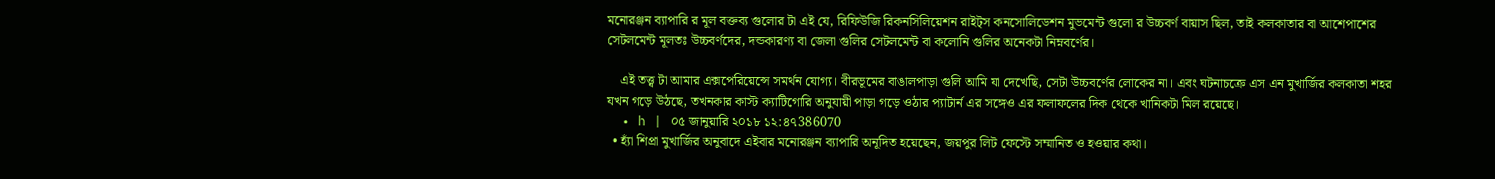মনোরঞ্জন ব্যাপারি র মূল বক্তব্য গুলোর টা এই যে, রিফিউজি রিকনসিলিয়েশন রাইট্স কনসোলিডেশন মুভমেন্ট গুলো র উচ্চবর্ণ বায়াস ছিল, তাই কলকাতার বা আশেপাশের সেটলমেন্ট মূলতঃ উচ্চবর্ণদের, দন্ডকারণ্য বা জেলা গুলির সেটলমেন্ট বা কলোনি গুলির অনেকটা নিম্নবর্ণের।

    এই তত্ত্ব টা আমার এক্সপেরিয়েন্সে সমর্থন যোগ্য। বীরভূমের বাঙালপাড়া গুলি আমি যা দেখেছি, সেটা উচ্চবর্ণের লোকের না। এবং ঘটনাচক্রে এস এন মুখার্জির কলকাতা শহর যখন গড়ে উঠছে, তখনকার কাস্ট ক্যাটিগোরি অনুযায়ী পাড়া গড়ে ওঠার প্যাটার্ন এর সঙ্গেও এর ফলাফলের দিক থেকে খানিকটা মিল রয়েছে।
  • h | ০৫ জানুয়ারি ২০১৮ ১২:৪৭386070
  • হ্যাঁ শিপ্রা মুখার্জির অনুবাদে এইবার মনোরঞ্জন ব্যাপারি অনূদিত হয়েছেন, জয়পুর লিট ফেস্টে সম্মানিত ও হওয়ার কথা।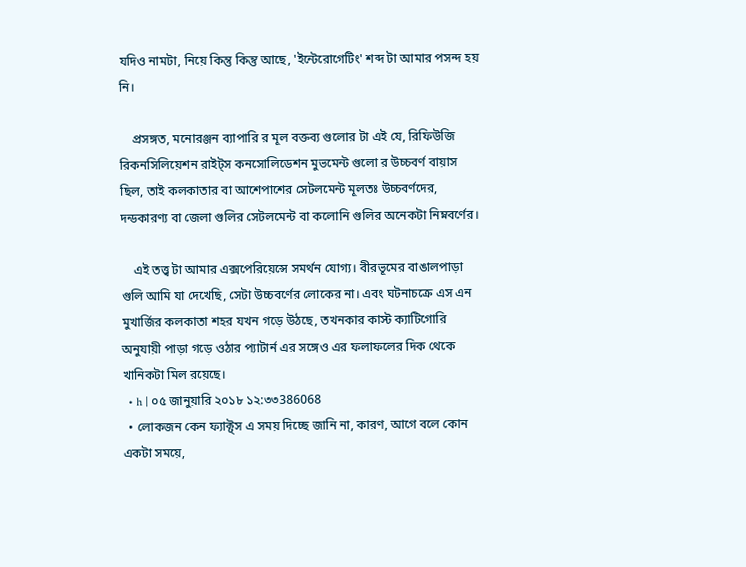যদিও নামটা, নিয়ে কিন্তু কিন্তু আছে, 'ইন্টেরোগেটিং' শব্দ টা আমার পসন্দ হয় নি।

    প্রসঙ্গত, মনোরঞ্জন ব্যাপারি র মূল বক্তব্য গুলোর টা এই যে, রিফিউজি রিকনসিলিয়েশন রাইট্স কনসোলিডেশন মুভমেন্ট গুলো র উচ্চবর্ণ বায়াস ছিল, তাই কলকাতার বা আশেপাশের সেটলমেন্ট মূলতঃ উচ্চবর্ণদের, দন্ডকারণ্য বা জেলা গুলির সেটলমেন্ট বা কলোনি গুলির অনেকটা নিম্নবর্ণের।

    এই তত্ত্ব টা আমার এক্সপেরিয়েন্সে সমর্থন যোগ্য। বীরভূমের বাঙালপাড়া গুলি আমি যা দেখেছি, সেটা উচ্চবর্ণের লোকের না। এবং ঘটনাচক্রে এস এন মুখার্জির কলকাতা শহর যখন গড়ে উঠছে, তখনকার কাস্ট ক্যাটিগোরি অনুযায়ী পাড়া গড়ে ওঠার প্যাটার্ন এর সঙ্গেও এর ফলাফলের দিক থেকে খানিকটা মিল রয়েছে।
  • h | ০৫ জানুয়ারি ২০১৮ ১২:৩৩386068
  • লোকজন কেন ফ্যাক্ট্স এ সময় দিচ্ছে জানি না, কারণ, আগে বলে কোন একটা সময়ে,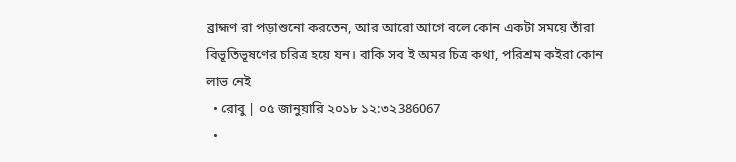ব্রাহ্মণ রা পড়াশুনো করতেন, আর আরো আগে বলে কোন একটা সময়ে তাঁরা বিভূতিভূষণের চরিত্র হয়ে যন। বাকি সব ই অমর চিত্র কথা, পরিশ্রম কইরা কোন লাভ নেই
  • রোবু | ০৫ জানুয়ারি ২০১৮ ১২:৩২386067
  •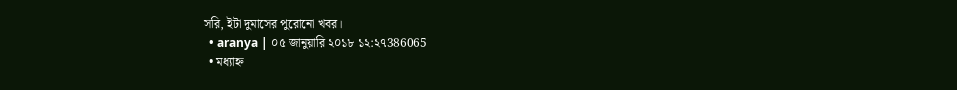সরি, ইটা দুমাসের পুরোনো খবর।
  • aranya | ০৫ জানুয়ারি ২০১৮ ১২:২৭386065
  • মধ্যাহ্ন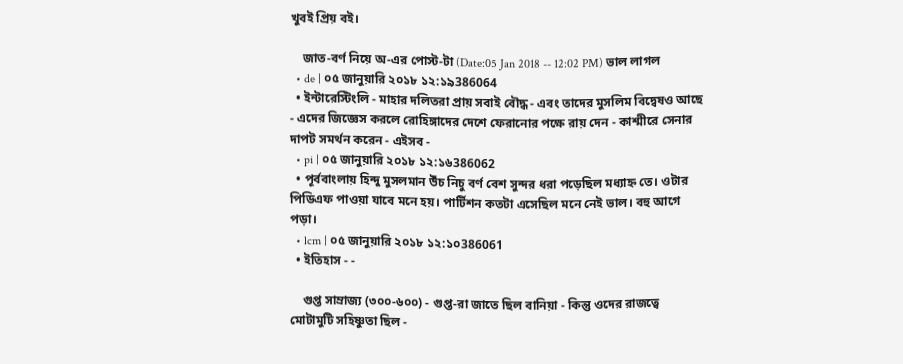খুবই প্রিয় বই।

    জাত-বর্ণ নিয়ে অ-এর পোস্ট-টা (Date:05 Jan 2018 -- 12:02 PM) ভাল লাগল
  • de | ০৫ জানুয়ারি ২০১৮ ১২:১৯386064
  • ইন্টারেস্টিংলি - মাহার দলিতরা প্রায় সবাই বৌদ্ধ - এবং তাদের মুসলিম বিদ্বেষও আছে - এদের জিজ্ঞেস করলে রোহিঙ্গাদের দেশে ফেরানোর পক্ষে রায় দেন - কাশ্মীরে সেনার দাপট সমর্থন করেন - এইসব -
  • pi | ০৫ জানুয়ারি ২০১৮ ১২:১৬386062
  • পূর্ববাংলায় হিন্দু মুসলমান উঁচ নিচু বর্ণ বেশ সুন্দর ধরা পড়েছিল মধ্যাহ্ন তে। ওটার পিডিএফ পাওয়া যাবে মনে হয়। পার্টিশন কতটা এসেছিল মনে নেই ভাল। বহু আগে পড়া।
  • lcm | ০৫ জানুয়ারি ২০১৮ ১২:১০386061
  • ইতিহাস - -

    গুপ্ত সাম্রাজ্য (৩০০-৬০০) - গুপ্ত-রা জাতে ছিল বানিয়া - কিন্তু ওদের রাজত্বে মোটামুটি সহিষ্ণুতা ছিল -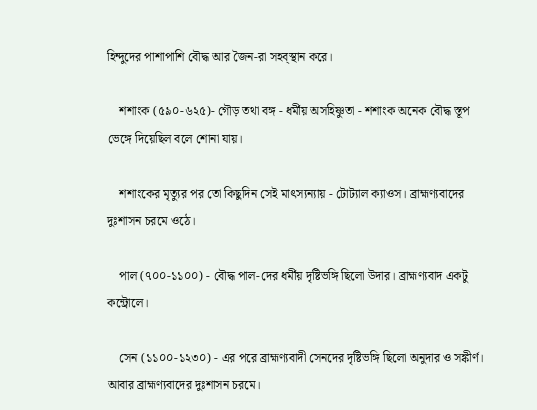হিন্দুদের পাশাপাশি বৌদ্ধ আর জৈন-রা সহব্স্থান করে।

    শশাংক (৫৯০-৬২৫)- গৌড় তথা বঙ্গ - ধর্মীয় অসহিষ্ণুতা - শশাংক অনেক বৌদ্ধ স্তূপ ভেঙ্গে দিয়েছিল বলে শোনা যায়।

    শশাংকের মৃত্যুর পর তো কিছুদিন সেই মাৎস্যন্যায় - টোট্যাল ক্যাওস। ব্রাহ্মণ্যবাদের দুঃশাসন চরমে ওঠে।

    পাল (৭০০-১১০০) - বৌদ্ধ পাল-দের ধর্মীয় দৃষ্টিভঙ্গি ছিলো উদার। ব্রাহ্মণ্যবাদ একটু কন্ট্রোলে।

    সেন (১১০০-১২৩০) - এর পরে ব্রাহ্মণ্যবাদী সেনদের দৃষ্টিভঙ্গি ছিলো অনুদার ও সঙ্কীর্ণ। আবার ব্রাহ্মণ্যবাদের দুঃশাসন চরমে।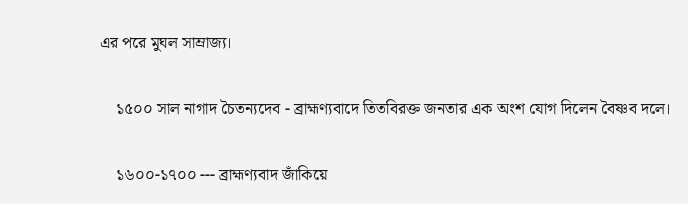এর পরে মুঘল সাম্রাজ্য।

    ১৫০০ সাল নাগাদ চৈতন্যদেব - ব্রাহ্মণ্যবাদে তিতবিরক্ত জনতার এক অংশ যোগ দিলেন বৈষ্ণব দলে।

    ১৬০০-১৭০০ --- ব্রাহ্মণ্যবাদ জাঁকিয়ে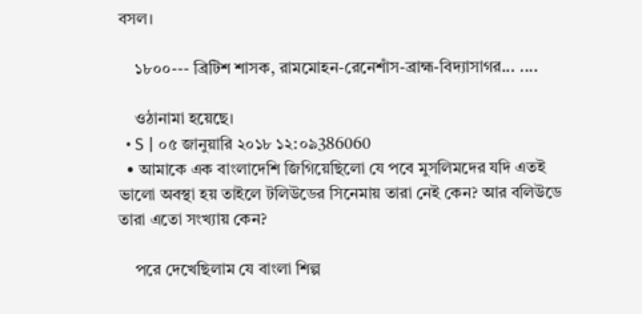বসল।

    ১৮০০--- ব্রিটিশ শাসক, রামমোহন-রেনেশাঁস-ব্রাহ্ম-বিদ্যাসাগর... ....

    ওঠানামা হয়েছে।
  • S | ০৫ জানুয়ারি ২০১৮ ১২:০৯386060
  • আমাকে এক বাংলাদেশি জিগিয়েছিলো যে পবে মুসলিমদের যদি এতই ভালো অবস্থা হয় তাইলে টলিউডের সিনেমায় তারা নেই কেন? আর বলিউডে তারা এতো সংখ্যায় কেন?

    পরে দেখেছিলাম যে বাংলা শিল্প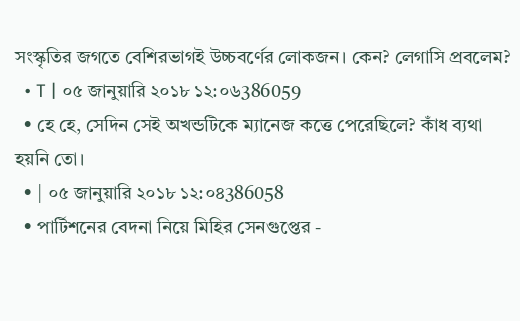সংস্কৃতির জগতে বেশিরভাগই উচ্চবর্ণের লোকজন। কেন? লেগাসি প্রবলেম?
  • T | ০৫ জানুয়ারি ২০১৮ ১২:০৬386059
  • হে হে, সেদিন সেই অখন্ডটিকে ম্যানেজ কত্তে পেরেছিলে? কাঁধ ব্যথা হয়নি তো।
  • | ০৫ জানুয়ারি ২০১৮ ১২:০৪386058
  • পার্টিশনের বেদনা নিয়ে মিহির সেনগুপ্তের -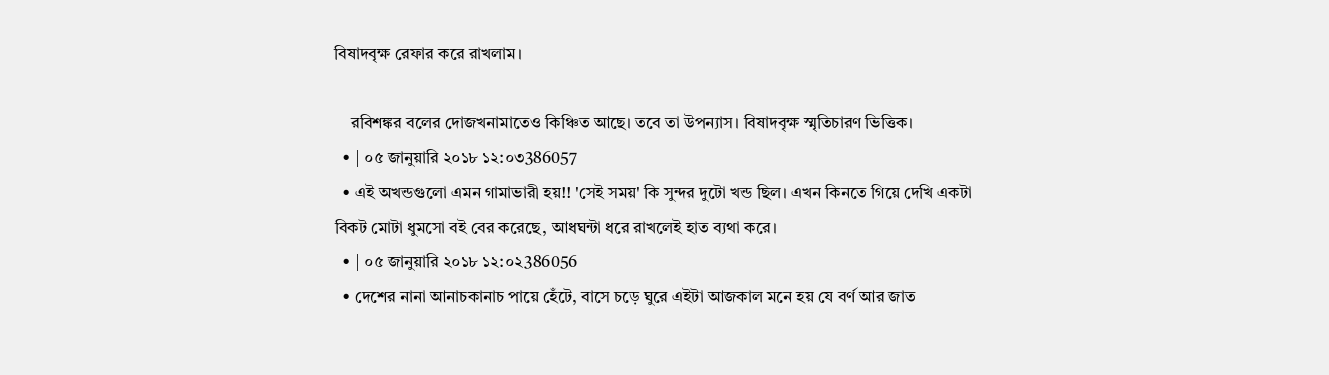বিষাদবৃক্ষ রেফার করে রাখলাম।

    রবিশঙ্কর বলের দোজখনামাতেও কিঞ্চিত আছে। তবে তা উপন্যাস। বিষাদবৃক্ষ স্মৃতিচারণ ভিত্তিক।
  • | ০৫ জানুয়ারি ২০১৮ ১২:০৩386057
  • এই অখন্ডগুলো এমন গামাভারী হয়!! 'সেই সময়' কি সুন্দর দুটো খন্ড ছিল। এখন কিনতে গিয়ে দেখি একটা বিকট মোটা ধুমসো বই বের করেছে, আধঘন্টা ধরে রাখলেই হাত ব্যথা করে।
  • | ০৫ জানুয়ারি ২০১৮ ১২:০২386056
  • দেশের নানা আনাচকানাচ পায়ে হেঁটে, বাসে চড়ে ঘুরে এইটা আজকাল মনে হয় যে বর্ণ আর জাত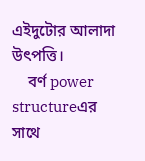এইদুটোর আলাদা উৎপত্তি।
    বর্ণ power structureএর সাথে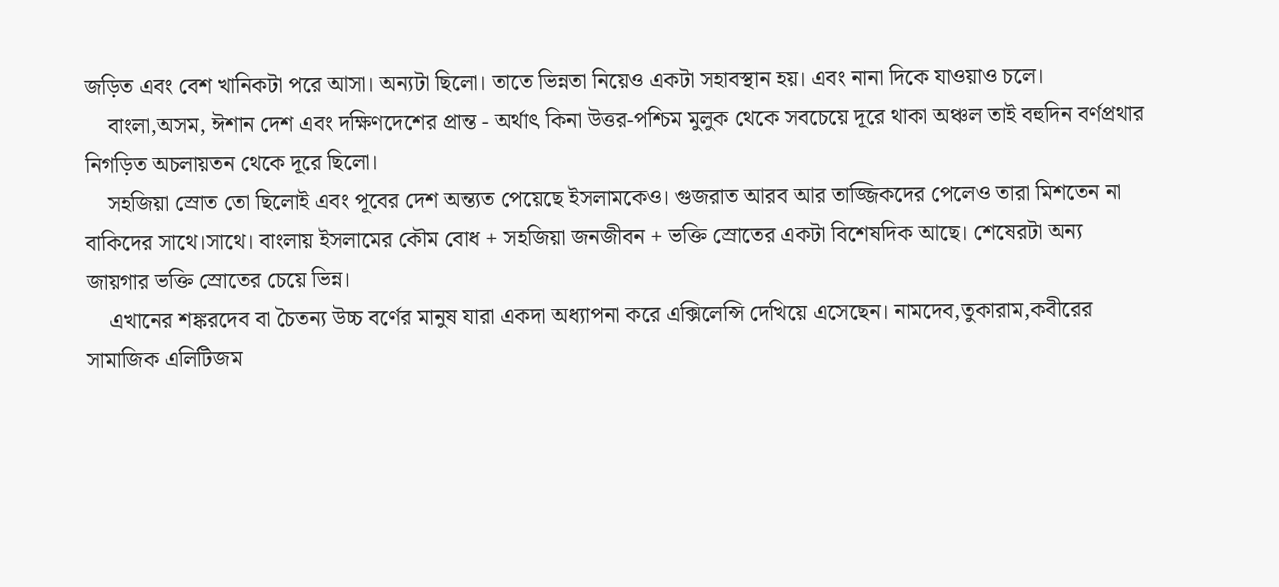জড়িত এবং বেশ খানিকটা পরে আসা। অন্যটা ছিলো। তাতে ভিন্নতা নিয়েও একটা সহাবস্থান হয়। এবং নানা দিকে যাওয়াও চলে।
    বাংলা,অসম, ঈশান দেশ এবং দক্ষিণদেশের প্রান্ত - অর্থাৎ কিনা উত্তর-পশ্চিম মুলুক থেকে সবচেয়ে দূরে থাকা অঞ্চল তাই বহুদিন বর্ণপ্রথার নিগড়িত অচলায়তন থেকে দূরে ছিলো।
    সহজিয়া স্রোত তো ছিলোই এবং পূবের দেশ অন্ত্যত পেয়েছে ইসলামকেও। গুজরাত আরব আর তাজ্জিকদের পেলেও তারা মিশতেন না বাকিদের সাথে।সাথে। বাংলায় ইসলামের কৌম বোধ + সহজিয়া জনজীবন + ভক্তি স্রোতের একটা বিশেষদিক আছে। শেষেরটা অন্য জায়গার ভক্তি স্রোতের চেয়ে ভিন্ন।
    এখানের শঙ্করদেব বা চৈতন্য উচ্চ বর্ণের মানুষ যারা একদা অধ্যাপনা করে এক্সিলেন্সি দেখিয়ে এসেছেন। নামদেব,তুকারাম,কবীরের সামাজিক এলিটিজম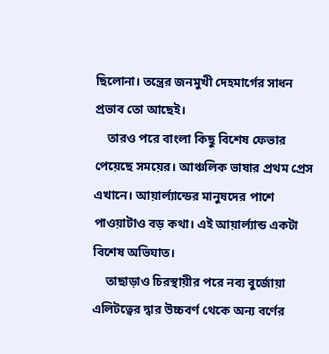ছিলোনা। তন্ত্রের জনমুখী দেহমার্গের সাধন প্রভাব তো আছেই।
    তারও পরে বাংলা কিছু বিশেষ ফেভার পেয়েছে সময়ের। আঞ্চলিক ভাষার প্রথম প্রেস এখানে। আয়ার্ল্যান্ডের মানুষদের পাশে পাওয়াটাও বড় কথা। এই আয়ার্ল্যান্ড একটা বিশেষ অভিঘাত।
    তাছাড়াও চিরস্থায়ীর পরে নব্য বুর্জোয়া এলিটত্বের দ্বার উচ্চবর্ণ থেকে অন্য বর্ণের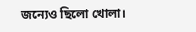জন্যেও ছিলো খোলা।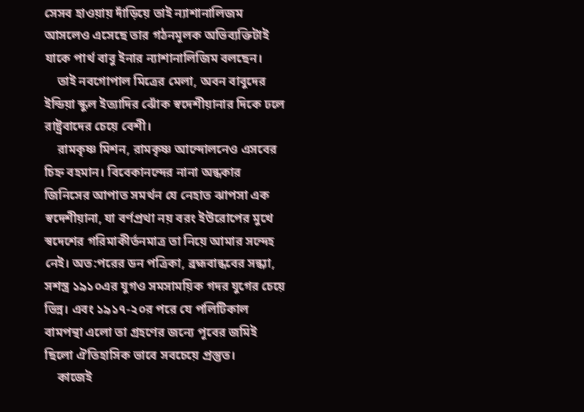সেসব হাওয়ায় দাঁড়িয়ে তাই ন্যাশানালিজম আসলেও এসেছে তার গঠনমূলক অভিব্যক্তিটাই যাকে পার্থ বাবু ইনার ন্যাশানালিজিম বলছেন।
    তাই নবগোপাল মিত্রের মেলা, অবন বাবুদের ইন্ডিয়া স্কুল ইত্যাদির ঝোঁক স্বদেশীয়ানার দিকে ঢলে রাষ্ট্রবাদের চেয়ে বেশী।
    রামকৃষ্ণ মিশন, রামকৃষ্ণ আন্দোলনেও এসবের চিহ্ন বহমান। বিবেকানন্দের নানা অন্ধকার জিনিসের আপাত সমর্থন যে নেহাত ঝাপসা এক স্বদেশীয়ানা, যা বর্ণপ্রথা নয় বরং ইউরোপের মুখে স্বদেশের গরিমাকীর্তনমাত্র তা নিয়ে আমার সন্দেহ নেই। অত:পরের ডন পত্রিকা, ব্রহ্মবান্ধবের সন্ধ্যা, সশস্ত্র ১৯১০এর যুগও সমসাময়িক গদর যুগের চেয়ে ভিন্ন। এবং ১৯১৭-২০র পরে যে পলিটিকাল বামপন্থা এলো তা গ্রহণের জন্যে পূবের জমিই ছিলো ঐতিহাসিক ভাবে সবচেয়ে প্রস্তুত।
    কাজেই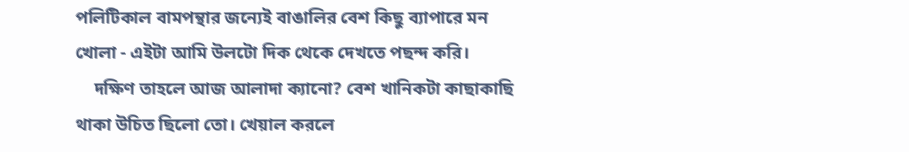পলিটিকাল বামপন্থার জন্যেই বাঙালির বেশ কিছু ব্যাপারে মন খোলা - এইটা আমি উলটো দিক থেকে দেখতে পছন্দ করি।
    দক্ষিণ তাহলে আজ আলাদা ক্যানো? বেশ খানিকটা কাছাকাছি থাকা উচিত ছিলো তো। খেয়াল করলে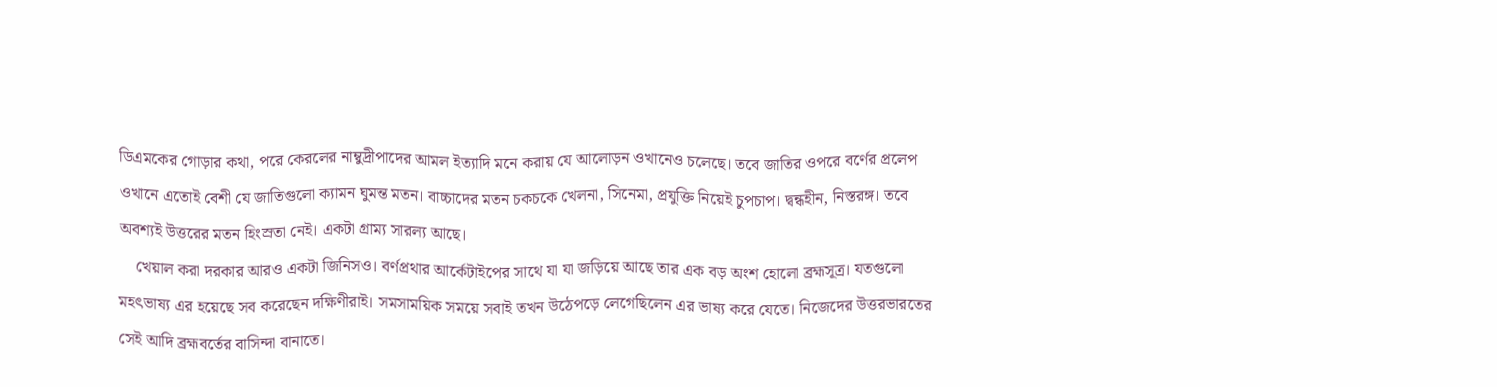ডিএমকের গোড়ার কথা, পরে কেরলের নাম্বুদ্রীপাদের আমল ইত্যাদি মনে করায় যে আলোড়ন ওখানেও চলেছে। তবে জাতির ওপরে বর্ণের প্রলেপ ওখানে এতোই বেশী যে জাতিগুলো ক্যামন ঘুমন্ত মতন। বাচ্চাদের মতন চকচকে খেলনা, সিনেমা, প্রযুক্তি নিয়েই চুপচাপ। দ্বন্ধহীন, নিস্তরঙ্গ। তবে অবশ্যই উত্তরের মতন হিংস্রতা নেই। একটা গ্রাম্য সারল্য আছে।
    খেয়াল করা দরকার আরও একটা জিনিসও। বর্ণপ্রথার আর্কেটাইপের সাথে যা যা জড়িয়ে আছে তার এক বড় অংশ হোলো ব্রহ্মসূত্র। যতগুলো মহৎভাষ্য এর হয়েছে সব করেছেন দক্ষিণীরাই। সমসাময়িক সময়ে সবাই তখন উঠেপড়ে লেগেছিলেন এর ভাষ্য করে যেতে। নিজেদের উত্তরভারতের সেই আদি ব্রহ্মবর্তের বাসিন্দা বানাতে।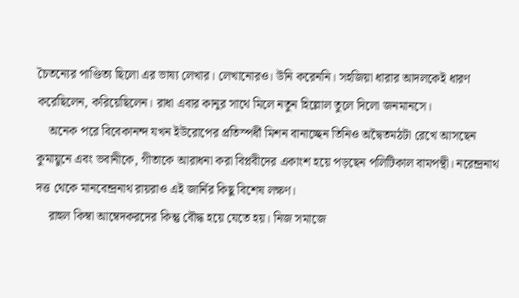চৈতন্যের পাণ্ডিত্য ছিলো এর ভাষ্য লেখার। লেখানোরও। উনি করেননি। সহজিয়া ধারার আদলকেই ধারণ করেছিলেন, করিয়েছিলেন। রাধা এবার কানুর সাথে মিলে নতুন হিল্লোল তুলে দিলো জনমানসে।
    অনেক পরে বিবেকানন্দ যখন ইউরোপের প্রতিস্পর্ধী মিশন বানাচ্ছেন তিনিও অদ্বৈতমঠটা রেখে আসছেন কুমায়ুনে এবং ভবানীকে, গীতাকে আরাধনা করা বিপ্লবীদের একাংশ হয়ে পড়ছেন পলিটিকাল বামপন্থী। নরেন্দ্রনাথ দত্ত থেকে মানবেন্দ্রনাথ রায়রাও এই জার্নির কিছু বিশেষ লক্ষণ।
    রাহুল কিম্বা আম্বেদকরদের কিন্তু বৌদ্ধ হয়ে যেতে হয়। নিজ সমাজে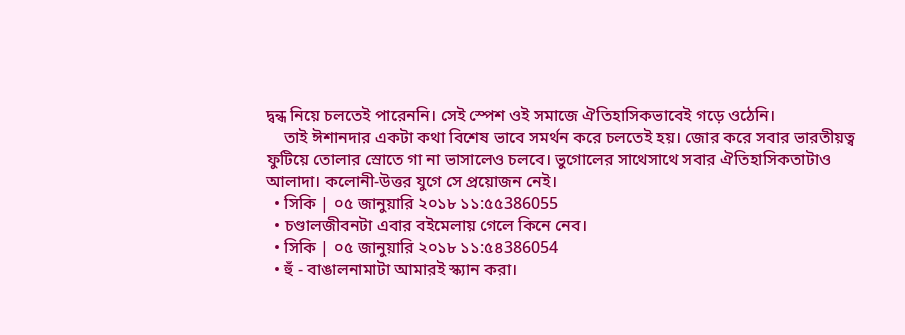দ্বন্ধ নিয়ে চলতেই পারেননি। সেই স্পেশ ওই সমাজে ঐতিহাসিকভাবেই গড়ে ওঠেনি।
    তাই ঈশানদার একটা কথা বিশেষ ভাবে সমর্থন করে চলতেই হয়। জোর করে সবার ভারতীয়ত্ব ফুটিয়ে তোলার স্রোতে গা না ভাসালেও চলবে। ভুগোলের সাথেসাথে সবার ঐতিহাসিকতাটাও আলাদা। কলোনী-উত্তর যুগে সে প্রয়োজন নেই।
  • সিকি | ০৫ জানুয়ারি ২০১৮ ১১:৫৫386055
  • চণ্ডালজীবনটা এবার বইমেলায় গেলে কিনে নেব।
  • সিকি | ০৫ জানুয়ারি ২০১৮ ১১:৫৪386054
  • হুঁ - বাঙালনামাটা আমারই স্ক্যান করা।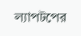ল্যাপটপের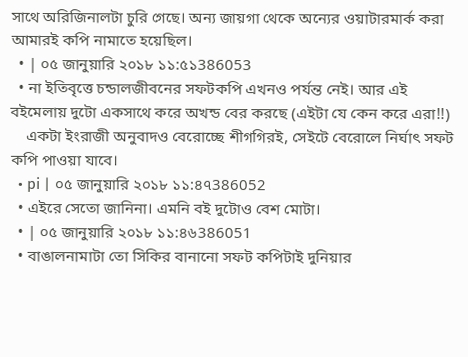সাথে অরিজিনালটা চুরি গেছে। অন্য জায়গা থেকে অন্যের ওয়াটারমার্ক করা আমারই কপি নামাতে হয়েছিল।
  • | ০৫ জানুয়ারি ২০১৮ ১১:৫১386053
  • না ইতিবৃত্তে চন্ডালজীবনের সফটকপি এখনও পর্যন্ত নেই। আর এই বইমেলায় দুটো একসাথে করে অখন্ড বের করছে (এইটা যে কেন করে এরা!!)
    একটা ইংরাজী অনুবাদও বেরোচ্ছে শীগগিরই, সেইটে বেরোলে নির্ঘাৎ সফট কপি পাওয়া যাবে।
  • pi | ০৫ জানুয়ারি ২০১৮ ১১:৪৭386052
  • এইরে সেতো জানিনা। এমনি বই দুটোও বেশ মোটা।
  • | ০৫ জানুয়ারি ২০১৮ ১১:৪৬386051
  • বাঙালনামাটা তো সিকির বানানো সফট কপিটাই দুনিয়ার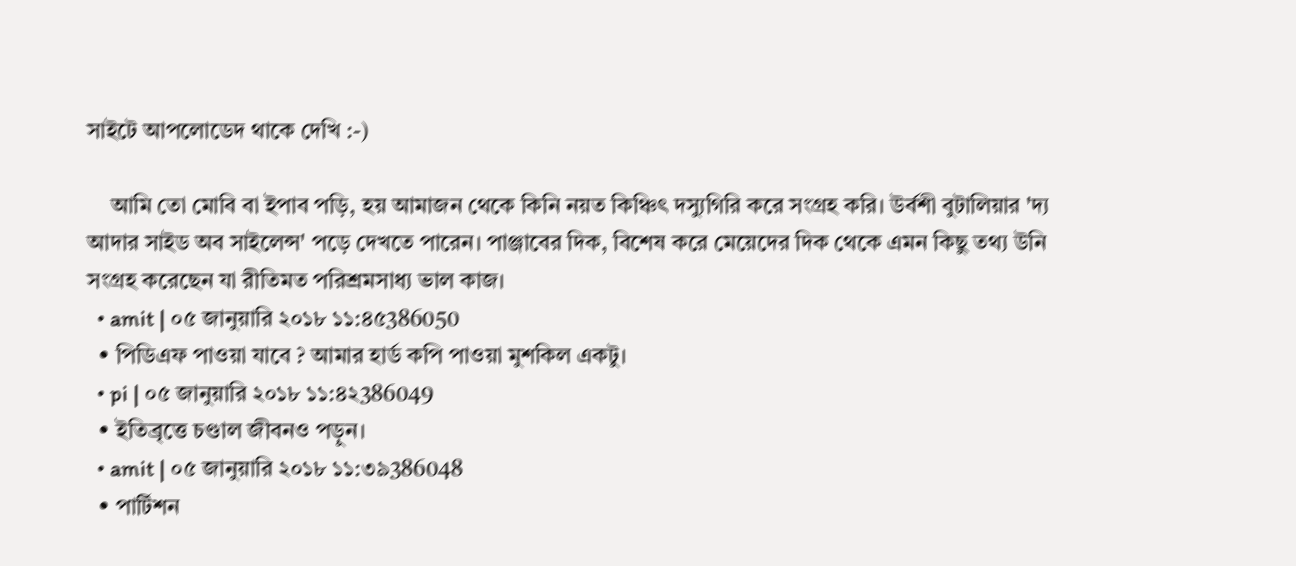সাইটে আপলোডেদ থাকে দেখি :-)

    আমি তো মোবি বা ইপাব পড়ি, হয় আমাজন থেকে কিনি নয়ত কিঞ্চিৎ দস্যুগিরি করে সংগ্রহ করি। উর্বশী বুটালিয়ার 'দ্য আদার সাইড অব সাইলেন্স' পড়ে দেখতে পারেন। পাঞ্জাবের দিক, বিশেষ করে মেয়েদের দিক থেকে এমন কিছু তথ্য উনি সংগ্রহ করেছেন যা রীতিমত পরিশ্রমসাধ্য ভাল কাজ।
  • amit | ০৫ জানুয়ারি ২০১৮ ১১:৪৫386050
  • পিডিএফ পাওয়া যাবে ? আমার হার্ড কপি পাওয়া মুশকিল একটু।
  • pi | ০৫ জানুয়ারি ২০১৮ ১১:৪২386049
  • ইতিব্রৃত্তে চণ্ডাল জীবনও পড়ুন।
  • amit | ০৫ জানুয়ারি ২০১৮ ১১:৩৯386048
  • পার্টিশন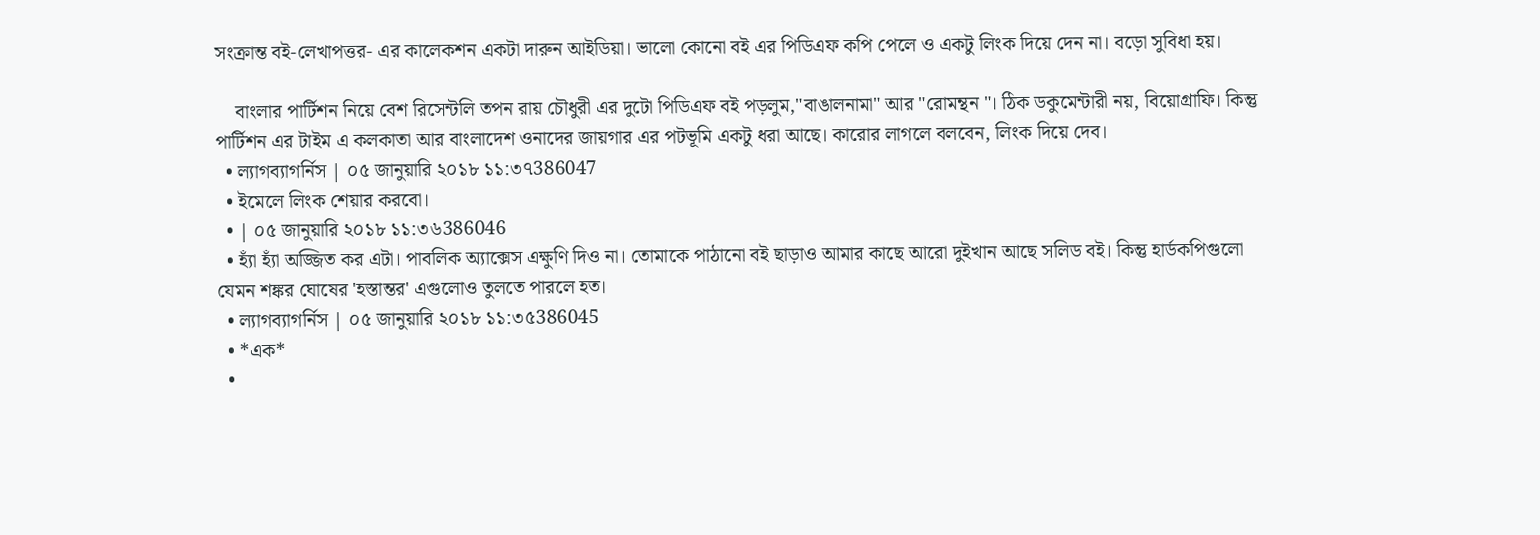সংক্রান্ত বই-লেখাপত্তর- এর কালেকশন একটা দারুন আইডিয়া। ভালো কোনো বই এর পিডিএফ কপি পেলে ও একটু লিংক দিয়ে দেন না। বড়ো সুবিধা হয়।

    বাংলার পার্টিশন নিয়ে বেশ রিসেন্টলি তপন রায় চৌধুরী এর দুটো পিডিএফ বই পড়লুম,"বাঙালনামা" আর "রোমন্থন "। ঠিক ডকুমেন্টারী নয়, বিয়োগ্রাফি। কিন্তু পার্টিশন এর টাইম এ কলকাতা আর বাংলাদেশ ওনাদের জায়গার এর পটভূমি একটু ধরা আছে। কারোর লাগলে বলবেন, লিংক দিয়ে দেব।
  • ল্যাগব্যাগর্নিস | ০৫ জানুয়ারি ২০১৮ ১১:৩৭386047
  • ইমেলে লিংক শেয়ার করবো।
  • | ০৫ জানুয়ারি ২০১৮ ১১:৩৬386046
  • হ্যাঁ হ্যাঁ অজ্জিত কর এটা। পাবলিক অ্যাক্সেস এক্ষুণি দিও না। তোমাকে পাঠানো বই ছাড়াও আমার কাছে আরো দুইখান আছে সলিড বই। কিন্তু হার্ডকপিগুলো যেমন শঙ্কর ঘোষের 'হস্তান্তর' এগুলোও তুলতে পারলে হত।
  • ল্যাগব্যাগর্নিস | ০৫ জানুয়ারি ২০১৮ ১১:৩৫386045
  • *এক*
  •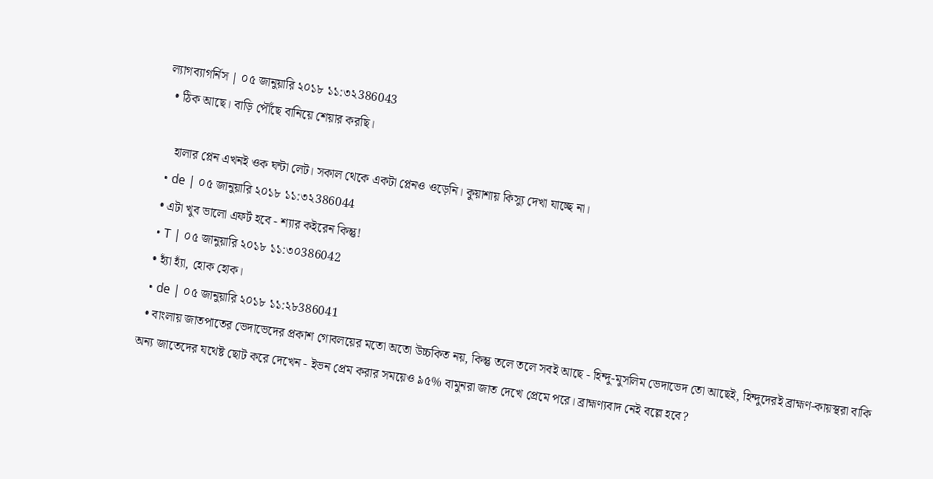ল্যাগব্যাগর্নিস | ০৫ জানুয়ারি ২০১৮ ১১:৩২386043
  • ঠিক আছে। বাড়ি পৌঁছে বানিয়ে শেয়ার করছি।

    হালার প্লেন এখনই ওক ঘন্টা লেট। সকাল থেকে একটা প্লেনও ওড়েনি। কুয়াশায় কিস্যু দেখা যাচ্ছে না।
  • de | ০৫ জানুয়ারি ২০১৮ ১১:৩২386044
  • এটা খুব ভালো এফর্ট হবে - শ্যার কইরেন কিন্তু!
  • T | ০৫ জানুয়ারি ২০১৮ ১১:৩০386042
  • হ্যাঁ হ্যাঁ, হোক হোক।
  • de | ০৫ জানুয়ারি ২০১৮ ১১:২৮386041
  • বাংলায় জাতপাতের ভেদাভেদের প্রকাশ গোবলয়ের মতো অতো উচ্চকিত নয়, কিন্তু তলে তলে সবই আছে - হিন্দু-মুসলিম ভেদাভেদ তো আছেই, হিন্দুদেরই ব্রাহ্মণ-কায়স্থরা বাকি অন্য জাতেদের যথেষ্ট ছোট করে দেখেন - ইভন প্রেম করার সময়েও ৯৫% বামুনরা জাত দেখে প্রেমে পরে। ব্রাহ্মণ্যবাদ নেই বল্লে হবে?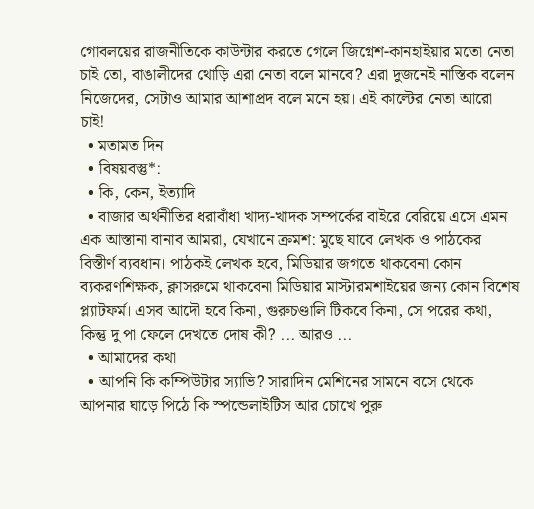গোবলয়ের রাজনীতিকে কাউন্টার করতে গেলে জিগ্নেশ-কানহাইয়ার মতো নেতা চাই তো, বাঙালীদের থোড়ি এরা নেতা বলে মানবে? এরা দুজনেই নাস্তিক বলেন নিজেদের, সেটাও আমার আশাপ্রদ বলে মনে হয়। এই কাল্টের নেতা আরো চাই!
  • মতামত দিন
  • বিষয়বস্তু*:
  • কি, কেন, ইত্যাদি
  • বাজার অর্থনীতির ধরাবাঁধা খাদ্য-খাদক সম্পর্কের বাইরে বেরিয়ে এসে এমন এক আস্তানা বানাব আমরা, যেখানে ক্রমশ: মুছে যাবে লেখক ও পাঠকের বিস্তীর্ণ ব্যবধান। পাঠকই লেখক হবে, মিডিয়ার জগতে থাকবেনা কোন ব্যকরণশিক্ষক, ক্লাসরুমে থাকবেনা মিডিয়ার মাস্টারমশাইয়ের জন্য কোন বিশেষ প্ল্যাটফর্ম। এসব আদৌ হবে কিনা, গুরুচণ্ডালি টিকবে কিনা, সে পরের কথা, কিন্তু দু পা ফেলে দেখতে দোষ কী? ... আরও ...
  • আমাদের কথা
  • আপনি কি কম্পিউটার স্যাভি? সারাদিন মেশিনের সামনে বসে থেকে আপনার ঘাড়ে পিঠে কি স্পন্ডেলাইটিস আর চোখে পুরু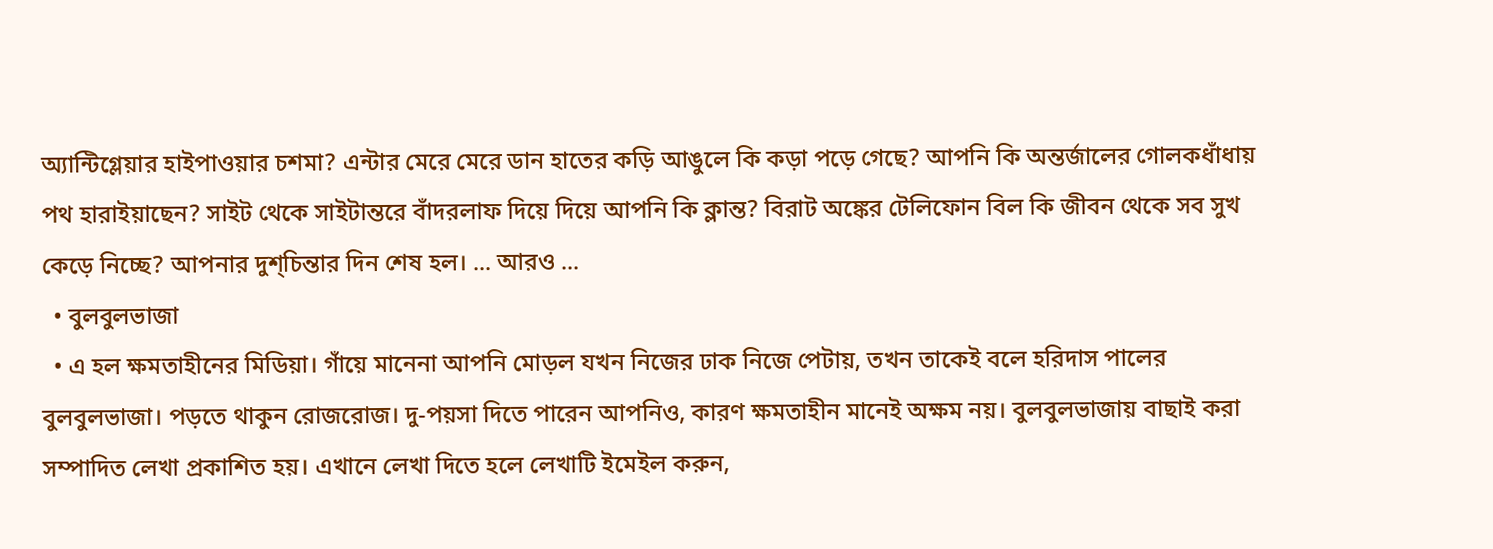অ্যান্টিগ্লেয়ার হাইপাওয়ার চশমা? এন্টার মেরে মেরে ডান হাতের কড়ি আঙুলে কি কড়া পড়ে গেছে? আপনি কি অন্তর্জালের গোলকধাঁধায় পথ হারাইয়াছেন? সাইট থেকে সাইটান্তরে বাঁদরলাফ দিয়ে দিয়ে আপনি কি ক্লান্ত? বিরাট অঙ্কের টেলিফোন বিল কি জীবন থেকে সব সুখ কেড়ে নিচ্ছে? আপনার দুশ্‌চিন্তার দিন শেষ হল। ... আরও ...
  • বুলবুলভাজা
  • এ হল ক্ষমতাহীনের মিডিয়া। গাঁয়ে মানেনা আপনি মোড়ল যখন নিজের ঢাক নিজে পেটায়, তখন তাকেই বলে হরিদাস পালের বুলবুলভাজা। পড়তে থাকুন রোজরোজ। দু-পয়সা দিতে পারেন আপনিও, কারণ ক্ষমতাহীন মানেই অক্ষম নয়। বুলবুলভাজায় বাছাই করা সম্পাদিত লেখা প্রকাশিত হয়। এখানে লেখা দিতে হলে লেখাটি ইমেইল করুন,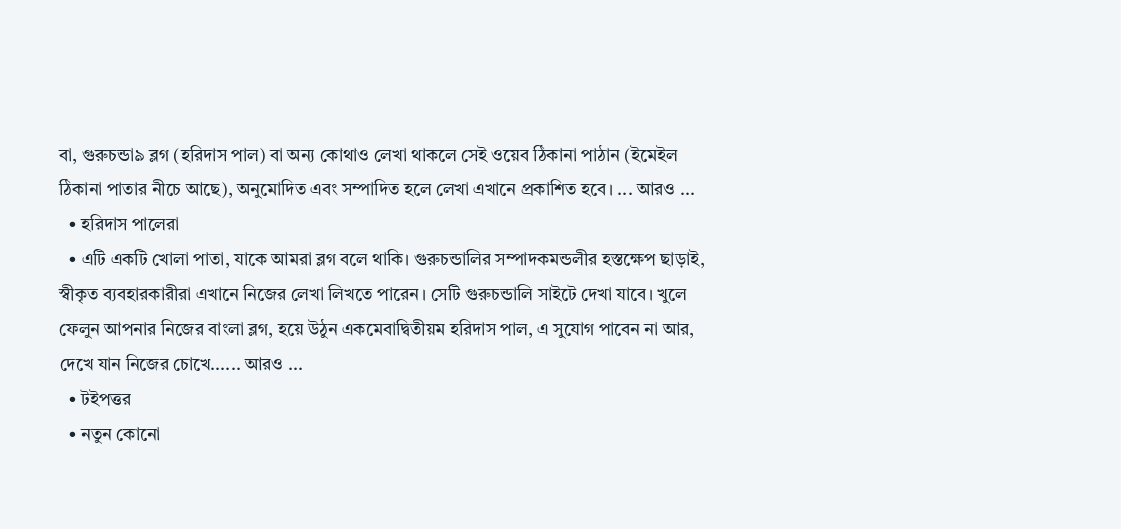বা, গুরুচন্ডা৯ ব্লগ (হরিদাস পাল) বা অন্য কোথাও লেখা থাকলে সেই ওয়েব ঠিকানা পাঠান (ইমেইল ঠিকানা পাতার নীচে আছে), অনুমোদিত এবং সম্পাদিত হলে লেখা এখানে প্রকাশিত হবে। ... আরও ...
  • হরিদাস পালেরা
  • এটি একটি খোলা পাতা, যাকে আমরা ব্লগ বলে থাকি। গুরুচন্ডালির সম্পাদকমন্ডলীর হস্তক্ষেপ ছাড়াই, স্বীকৃত ব্যবহারকারীরা এখানে নিজের লেখা লিখতে পারেন। সেটি গুরুচন্ডালি সাইটে দেখা যাবে। খুলে ফেলুন আপনার নিজের বাংলা ব্লগ, হয়ে উঠুন একমেবাদ্বিতীয়ম হরিদাস পাল, এ সুযোগ পাবেন না আর, দেখে যান নিজের চোখে...... আরও ...
  • টইপত্তর
  • নতুন কোনো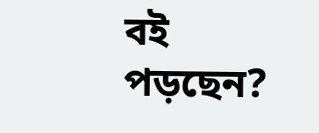বই পড়ছেন?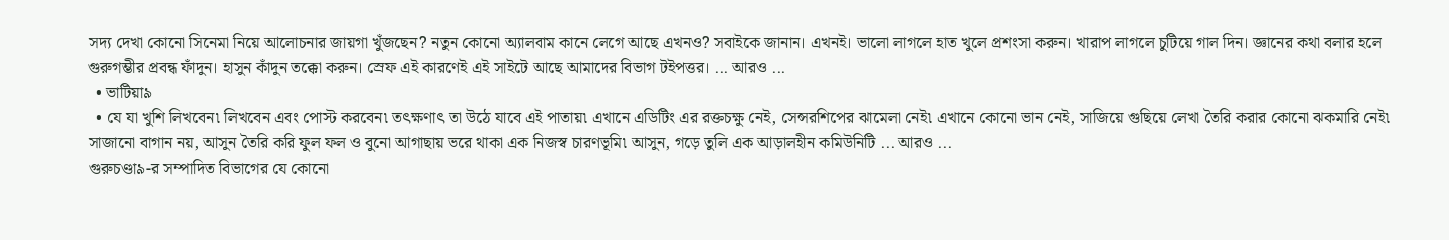সদ্য দেখা কোনো সিনেমা নিয়ে আলোচনার জায়গা খুঁজছেন? নতুন কোনো অ্যালবাম কানে লেগে আছে এখনও? সবাইকে জানান। এখনই। ভালো লাগলে হাত খুলে প্রশংসা করুন। খারাপ লাগলে চুটিয়ে গাল দিন। জ্ঞানের কথা বলার হলে গুরুগম্ভীর প্রবন্ধ ফাঁদুন। হাসুন কাঁদুন তক্কো করুন। স্রেফ এই কারণেই এই সাইটে আছে আমাদের বিভাগ টইপত্তর। ... আরও ...
  • ভাটিয়া৯
  • যে যা খুশি লিখবেন৷ লিখবেন এবং পোস্ট করবেন৷ তৎক্ষণাৎ তা উঠে যাবে এই পাতায়৷ এখানে এডিটিং এর রক্তচক্ষু নেই, সেন্সরশিপের ঝামেলা নেই৷ এখানে কোনো ভান নেই, সাজিয়ে গুছিয়ে লেখা তৈরি করার কোনো ঝকমারি নেই৷ সাজানো বাগান নয়, আসুন তৈরি করি ফুল ফল ও বুনো আগাছায় ভরে থাকা এক নিজস্ব চারণভূমি৷ আসুন, গড়ে তুলি এক আড়ালহীন কমিউনিটি ... আরও ...
গুরুচণ্ডা৯-র সম্পাদিত বিভাগের যে কোনো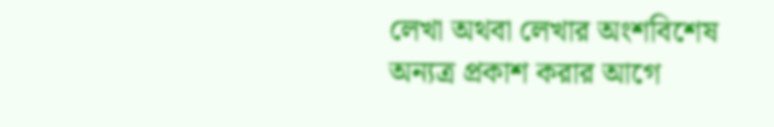লেখা অথবা লেখার অংশবিশেষ অন্যত্র প্রকাশ করার আগে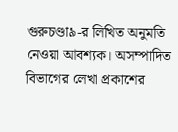গুরুচণ্ডা৯-র লিখিত অনুমতি নেওয়া আবশ্যক। অসম্পাদিত বিভাগের লেখা প্রকাশের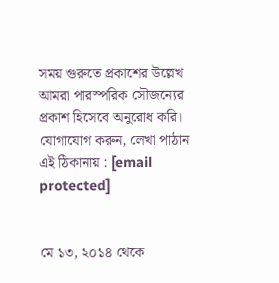সময় গুরুতে প্রকাশের উল্লেখ আমরা পারস্পরিক সৌজন্যের প্রকাশ হিসেবে অনুরোধ করি। যোগাযোগ করুন, লেখা পাঠান এই ঠিকানায় : [email protected]


মে ১৩, ২০১৪ থেকে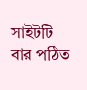সাইটটি বার পঠিত